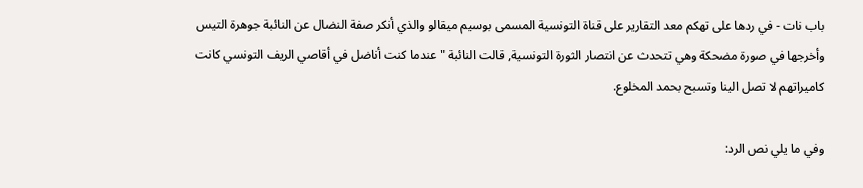باب نات - في ردها على تهكم معد التقارير على قناة التونسية المسمى بوسيم ميقالو والذي أنكر صفة النضال عن النائبة جوهرة التيس وأخرجها في صورة مضحكة وهي تتحدث عن انتصار الثورة التونسية, قالت النائبة " عندما كنت أناضل في أقاصي الريف التونسي كانت كاميراتهم لا تصل الينا وتسبح بحمد المخلوع.

وفي ما يلي نص الرد: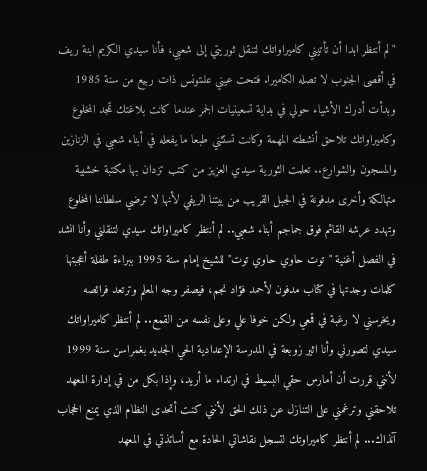"لم أنتظر ابدا أن تأتيني كاميراواتك لتنقل ثوريتي إلى شعبي، فأنا سيدي الكريم ابنة ريف في أقصى الجنوب لا تصله الكاميرا. فتحت عيني علىتونس ذات ربيع من سنة 1985 وبدأت أدرك الأشياء حولي في بداية تسعينيات الجمر عندما كانت بلاغتك تمجد المخلوع وكاميراواتك تلاحق أنشطته المهمة وكانت تستثني طبعا ما يفعله في أبناء شعبي في الزنازين والمسجون والشوارع.. تعلمت الثورية سيدي العزيز من كتب تزدان بها مكتبة خشبية متهالكة وأخرى مدفونة في الجبل القريب من بيتنا الريفي لأنها لا ترضي سلطاننا المخلوع وتهدد عرشه القائم فوق جماجم أبناء شعبي.. لم أنتظر كاميراواتك سيدي لتنقلني وأنا انشد في الفصل أغنية "توت حاوي حاوي توت" للشيخ إمام سنة 1995 ببراءة طفلة أعجبتها كلمات وجدتها في كتاب مدفون لأحمد فؤاد نجم، فيصفر وجه المعلم وترتعد فرائصه ويخرسني لا رغبة في قمعي ولكن خوفا علي وعلى نفسه من القمع.. لم أنتظر كاميراواتك سيدي لتصورني وأنا اثير زوبعة في المدرسة الإعدادية الحي الجديد بغمراسن سنة 1999 لأنني قررت أن أمارس حقي البسيط في ارتداء ما أريد، وإذا بكل من في إدارة المعهد تلاحقني وترغمني على التنازل عن ذلك الحق لأنني كنت أتحدى النظام الذي يمنع الحجاب آنذاك... لم أنتظر كاميراوتك لتسجل نقاشاتي الحادة مع أساتذتي في المعهد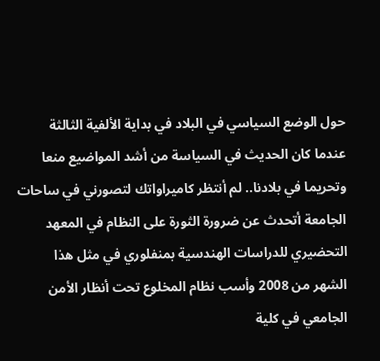حول الوضع السياسي في البلاد في بداية الألفية الثالثة عندما كان الحديث في السياسة من أشد المواضيع منعا وتحريما في بلادنا.. لم أنتظر كاميراواتك لتصورني في ساحات الجامعة أتحدث عن ضرورة الثورة على النظام في المعهد التحضيري للدراسات الهندسية بمنفلوري في مثل هذا الشهر من 2008 وأسب نظام المخلوع تحت أنظار الأمن الجامعي في كلية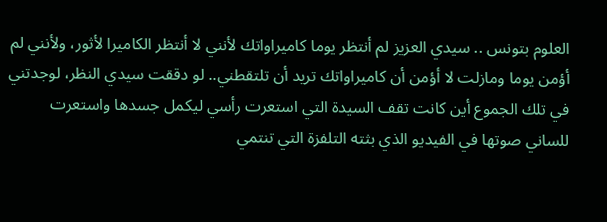العلوم بتونس .. سيدي العزيز لم أنتظر يوما كاميراواتك لأنني لا أنتظر الكاميرا لأثور، ولأنني لم أؤمن يوما ومازلت لا أؤمن أن كاميراواتك تريد أن تلتقطني.. لو دققت سيدي النظر، لوجدتني في تلك الجموع أين كانت تقف السيدة التي استعرت رأسي ليكمل جسدها واستعرت للساني صوتها في الفيديو الذي بثته التلفزة التي تنتمي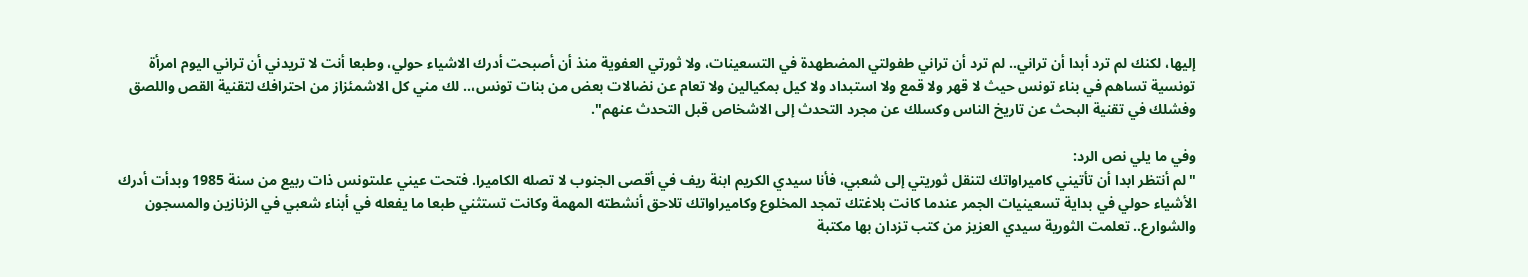إليها، لكنك لم ترد أبدا أن تراني.. لم ترد أن تراني طفولتي المضطهدة في التسعينات، ولا ثورتي العفوية منذ أن أصبحت أدرك الاشياء حولي، وطبعا أنت لا تريدني أن تراني اليوم امرأة تونسية تساهم في بناء تونس حيث لا قهر ولا قمع ولا استبداد ولا كيل بمكيالين ولا تعام عن نضالات بعض من بنات تونس،.. لك مني كل الاشمئزاز من احترافك لتقنية القص واللصق وفشلك في تقنية البحث عن تاريخ الناس وكسلك عن مجرد التحدث إلى الاشخاص قبل التحدث عنهم".

وفي ما يلي نص الرد:
"لم أنتظر ابدا أن تأتيني كاميراواتك لتنقل ثوريتي إلى شعبي، فأنا سيدي الكريم ابنة ريف في أقصى الجنوب لا تصله الكاميرا. فتحت عيني علىتونس ذات ربيع من سنة 1985 وبدأت أدرك الأشياء حولي في بداية تسعينيات الجمر عندما كانت بلاغتك تمجد المخلوع وكاميراواتك تلاحق أنشطته المهمة وكانت تستثني طبعا ما يفعله في أبناء شعبي في الزنازين والمسجون والشوارع.. تعلمت الثورية سيدي العزيز من كتب تزدان بها مكتبة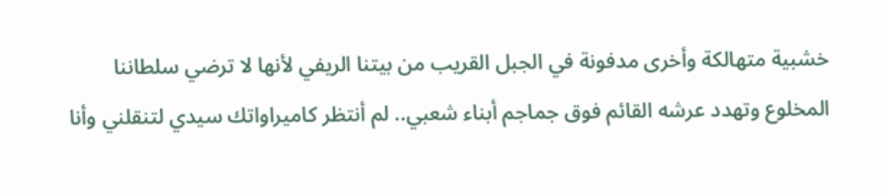خشبية متهالكة وأخرى مدفونة في الجبل القريب من بيتنا الريفي لأنها لا ترضي سلطاننا المخلوع وتهدد عرشه القائم فوق جماجم أبناء شعبي.. لم أنتظر كاميراواتك سيدي لتنقلني وأنا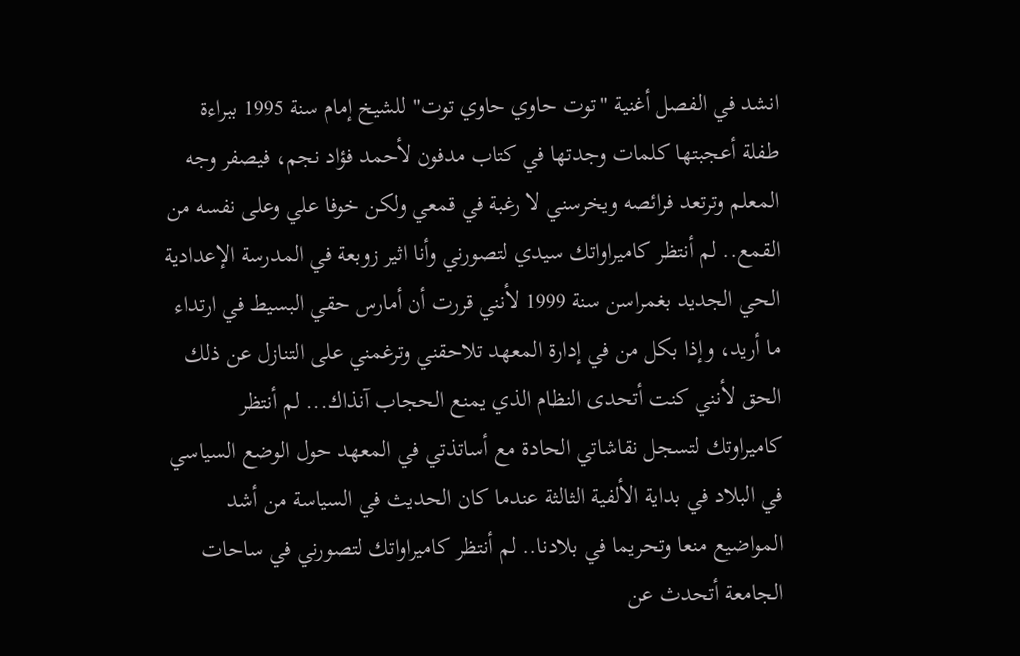انشد في الفصل أغنية "توت حاوي حاوي توت" للشيخ إمام سنة 1995 ببراءة طفلة أعجبتها كلمات وجدتها في كتاب مدفون لأحمد فؤاد نجم، فيصفر وجه المعلم وترتعد فرائصه ويخرسني لا رغبة في قمعي ولكن خوفا علي وعلى نفسه من القمع.. لم أنتظر كاميراواتك سيدي لتصورني وأنا اثير زوبعة في المدرسة الإعدادية الحي الجديد بغمراسن سنة 1999 لأنني قررت أن أمارس حقي البسيط في ارتداء ما أريد، وإذا بكل من في إدارة المعهد تلاحقني وترغمني على التنازل عن ذلك الحق لأنني كنت أتحدى النظام الذي يمنع الحجاب آنذاك... لم أنتظر كاميراوتك لتسجل نقاشاتي الحادة مع أساتذتي في المعهد حول الوضع السياسي في البلاد في بداية الألفية الثالثة عندما كان الحديث في السياسة من أشد المواضيع منعا وتحريما في بلادنا.. لم أنتظر كاميراواتك لتصورني في ساحات الجامعة أتحدث عن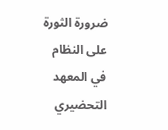ضرورة الثورة على النظام في المعهد التحضيري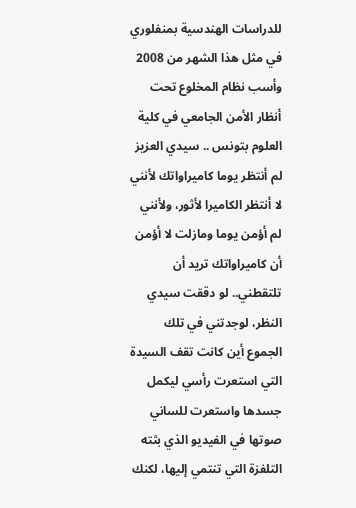للدراسات الهندسية بمنفلوري في مثل هذا الشهر من 2008 وأسب نظام المخلوع تحت أنظار الأمن الجامعي في كلية العلوم بتونس .. سيدي العزيز لم أنتظر يوما كاميراواتك لأنني لا أنتظر الكاميرا لأثور، ولأنني لم أؤمن يوما ومازلت لا أؤمن أن كاميراواتك تريد أن تلتقطني.. لو دققت سيدي النظر، لوجدتني في تلك الجموع أين كانت تقف السيدة التي استعرت رأسي ليكمل جسدها واستعرت للساني صوتها في الفيديو الذي بثته التلفزة التي تنتمي إليها، لكنك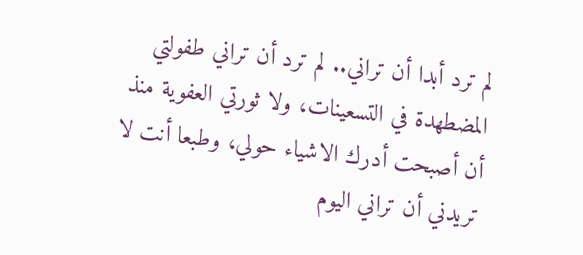لم ترد أبدا أن تراني.. لم ترد أن تراني طفولتي المضطهدة في التسعينات، ولا ثورتي العفوية منذ أن أصبحت أدرك الاشياء حولي، وطبعا أنت لا تريدني أن تراني اليوم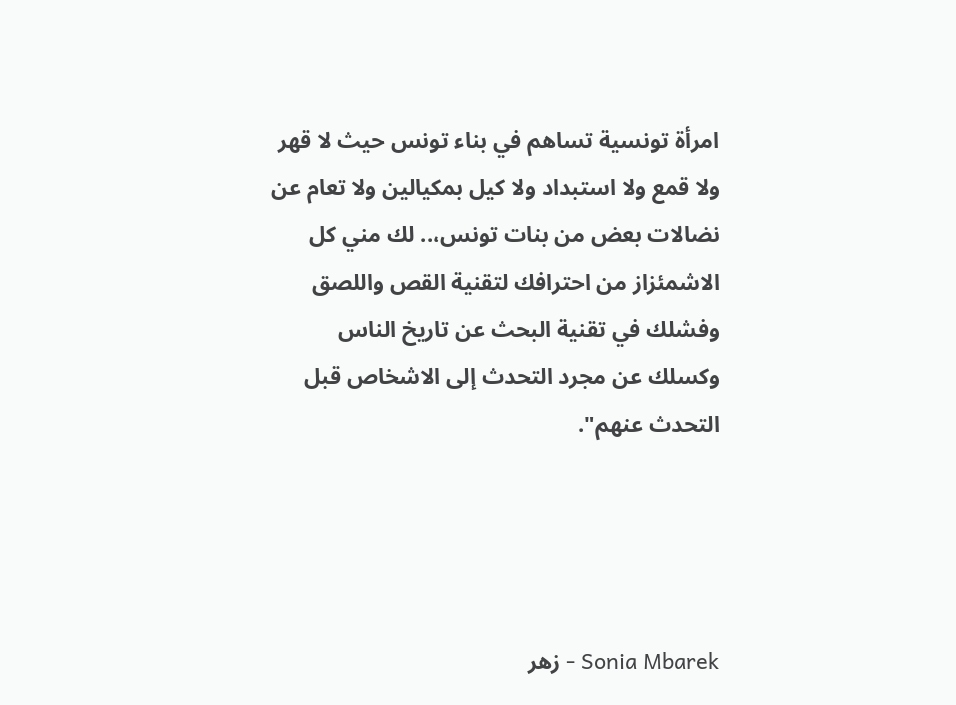امرأة تونسية تساهم في بناء تونس حيث لا قهر ولا قمع ولا استبداد ولا كيل بمكيالين ولا تعام عن نضالات بعض من بنات تونس،.. لك مني كل الاشمئزاز من احترافك لتقنية القص واللصق وفشلك في تقنية البحث عن تاريخ الناس وكسلك عن مجرد التحدث إلى الاشخاص قبل التحدث عنهم".




Sonia Mbarek - زهر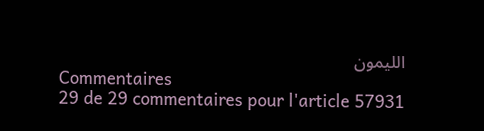الليمون
Commentaires
29 de 29 commentaires pour l'article 57931